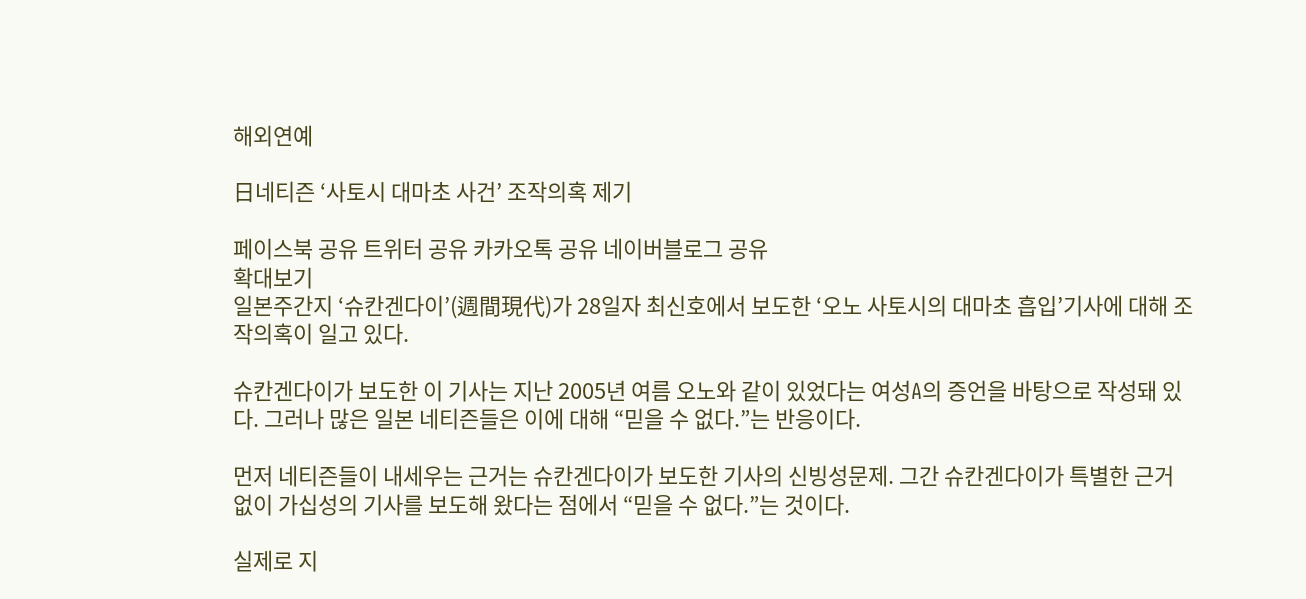해외연예

日네티즌 ‘사토시 대마초 사건’ 조작의혹 제기

페이스북 공유 트위터 공유 카카오톡 공유 네이버블로그 공유
확대보기
일본주간지 ‘슈칸겐다이’(週間現代)가 28일자 최신호에서 보도한 ‘오노 사토시의 대마초 흡입’기사에 대해 조작의혹이 일고 있다.

슈칸겐다이가 보도한 이 기사는 지난 2005년 여름 오노와 같이 있었다는 여성A의 증언을 바탕으로 작성돼 있다. 그러나 많은 일본 네티즌들은 이에 대해 “믿을 수 없다.”는 반응이다.

먼저 네티즌들이 내세우는 근거는 슈칸겐다이가 보도한 기사의 신빙성문제. 그간 슈칸겐다이가 특별한 근거 없이 가십성의 기사를 보도해 왔다는 점에서 “믿을 수 없다.”는 것이다.

실제로 지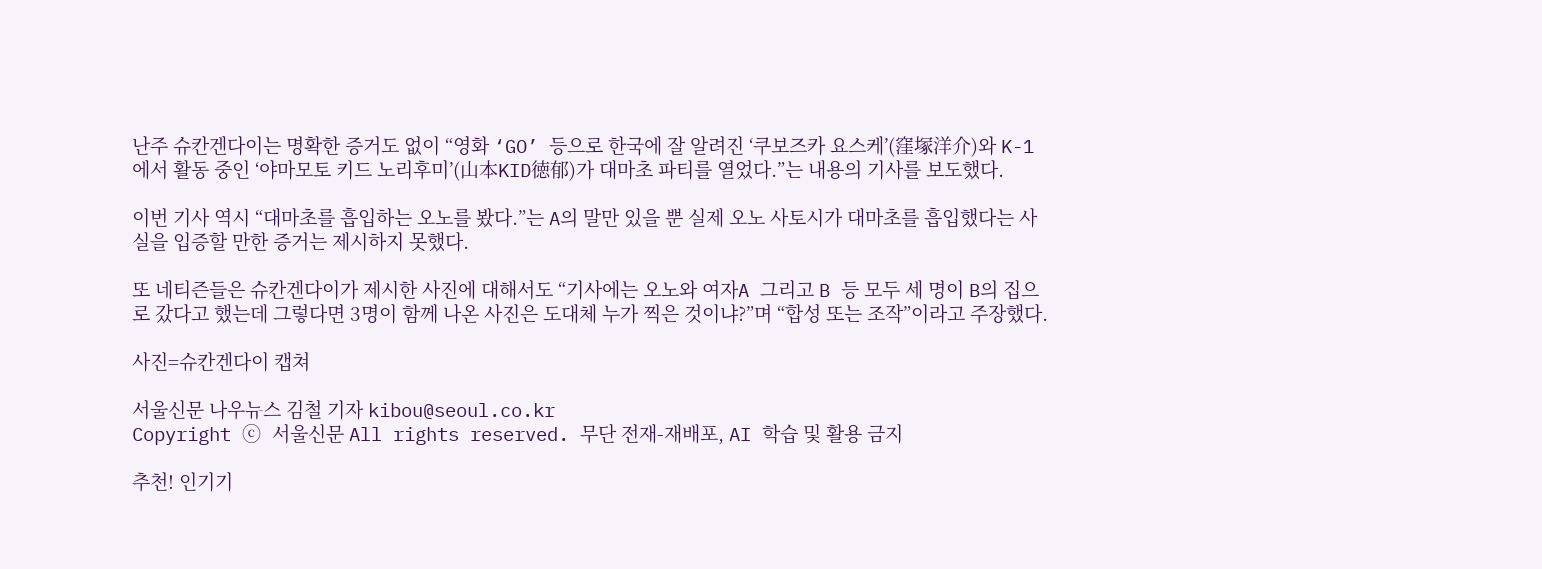난주 슈칸겐다이는 명확한 증거도 없이 “영화 ‘GO’ 등으로 한국에 잘 알려진 ‘쿠보즈카 요스케’(窪塚洋介)와 K-1에서 활동 중인 ‘야마모토 키드 노리후미’(山本KID徳郁)가 대마초 파티를 열었다.”는 내용의 기사를 보도했다.

이번 기사 역시 “대마초를 흡입하는 오노를 봤다.”는 A의 말만 있을 뿐 실제 오노 사토시가 대마초를 흡입했다는 사실을 입증할 만한 증거는 제시하지 못했다.

또 네티즌들은 슈칸겐다이가 제시한 사진에 대해서도 “기사에는 오노와 여자A 그리고 B 등 모두 세 명이 B의 집으로 갔다고 했는데 그렇다면 3명이 함께 나온 사진은 도대체 누가 찍은 것이냐?”며 “합성 또는 조작”이라고 주장했다.

사진=슈칸겐다이 캡쳐

서울신문 나우뉴스 김철 기자 kibou@seoul.co.kr
Copyright ⓒ 서울신문 All rights reserved. 무단 전재-재배포, AI 학습 및 활용 금지

추천! 인기기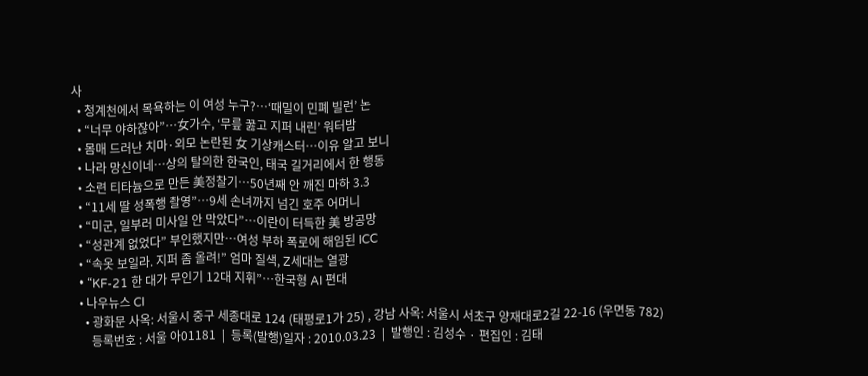사
  • 청계천에서 목욕하는 이 여성 누구?…‘때밀이 민폐 빌런’ 논
  • “너무 야하잖아”…女가수, ‘무릎 꿇고 지퍼 내린’ 워터밤
  • 몸매 드러난 치마·외모 논란된 女 기상캐스터…이유 알고 보니
  • 나라 망신이네…상의 탈의한 한국인, 태국 길거리에서 한 행동
  • 소련 티타늄으로 만든 美정찰기…50년째 안 깨진 마하 3.3
  • “11세 딸 성폭행 촬영”…9세 손녀까지 넘긴 호주 어머니
  • “미군, 일부러 미사일 안 막았다”…이란이 터득한 美 방공망
  • “성관계 없었다” 부인했지만…여성 부하 폭로에 해임된 ICC
  • “속옷 보일라. 지퍼 좀 올려!” 엄마 질색, Z세대는 열광
  • “KF-21 한 대가 무인기 12대 지휘”…한국형 AI 편대
  • 나우뉴스 CI
    • 광화문 사옥: 서울시 중구 세종대로 124 (태평로1가 25) , 강남 사옥: 서울시 서초구 양재대로2길 22-16 (우면동 782)
      등록번호 : 서울 아01181  |  등록(발행)일자 : 2010.03.23  |  발행인 : 김성수 · 편집인 : 김태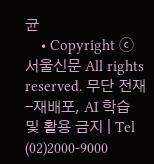균
    • Copyright ⓒ 서울신문 All rights reserved. 무단 전재-재배포, AI 학습 및 활용 금지 | Tel (02)2000-9000